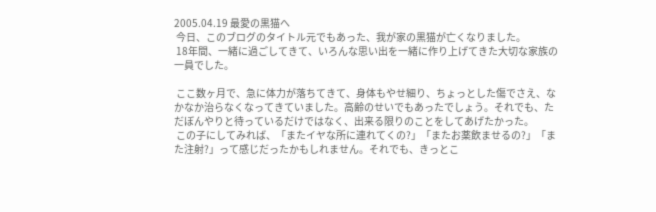2005.04.19 最愛の黒猫へ
 今日、このブログのタイトル元でもあった、我が家の黒猫が亡くなりました。
 18年間、一緒に過ごしてきて、いろんな思い出を一緒に作り上げてきた大切な家族の一員でした。

 ここ数ヶ月で、急に体力が落ちてきて、身体もやせ細り、ちょっとした傷でさえ、なかなか治らなくなってきていました。高齢のせいでもあったでしょう。それでも、ただぼんやりと待っているだけではなく、出来る限りのことをしてあげたかった。
 この子にしてみれば、「またイヤな所に連れてくの?」「またお薬飲ませるの?」「また注射?」って感じだったかもしれません。それでも、きっとこ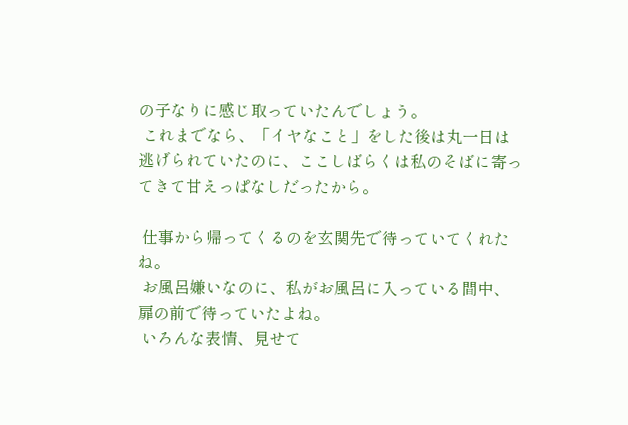の子なりに感じ取っていたんでしょう。
 これまでなら、「イヤなこと」をした後は丸一日は逃げられていたのに、ここしばらくは私のそばに寄ってきて甘えっぱなしだったから。

 仕事から帰ってくるのを玄関先で待っていてくれたね。
 お風呂嫌いなのに、私がお風呂に入っている間中、扉の前で待っていたよね。
 いろんな表情、見せて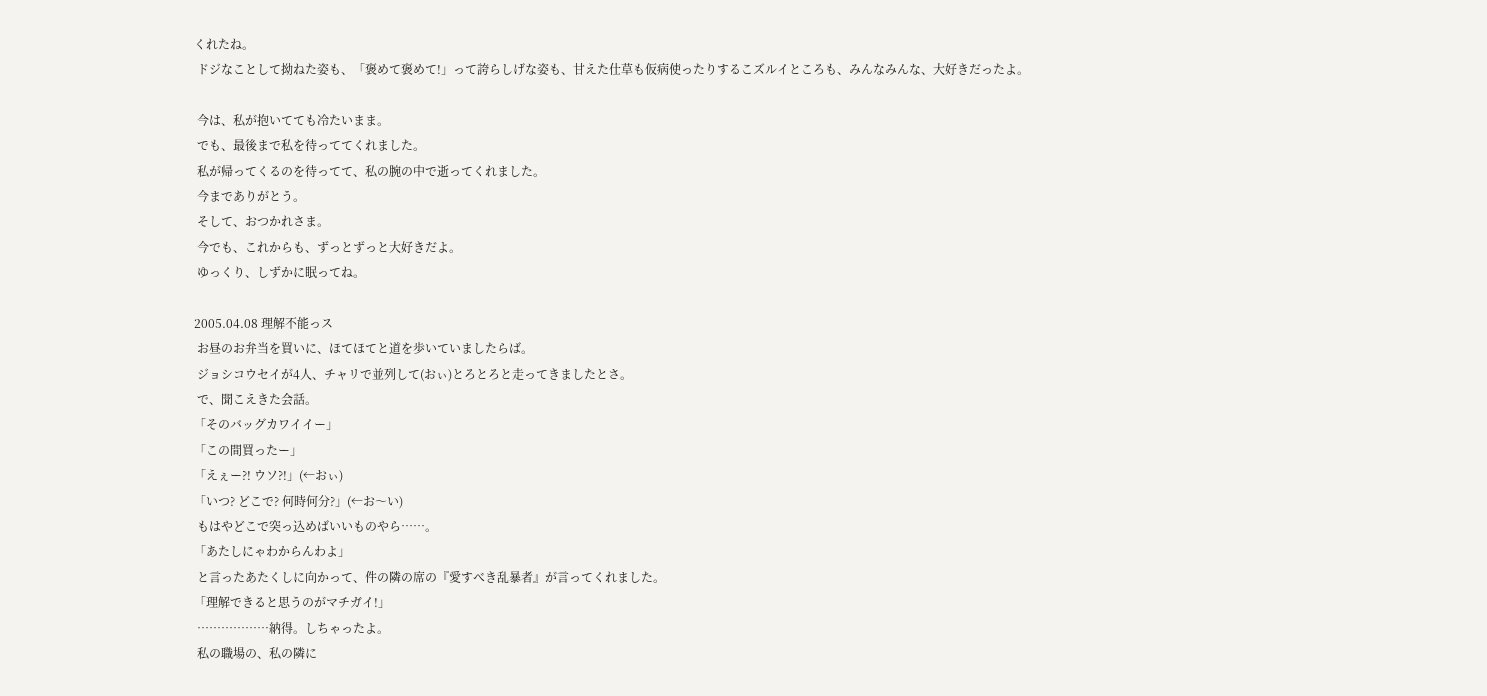くれたね。
 ドジなことして拗ねた姿も、「褒めて褒めて!」って誇らしげな姿も、甘えた仕草も仮病使ったりするこズルイところも、みんなみんな、大好きだったよ。

 今は、私が抱いてても冷たいまま。
 でも、最後まで私を待っててくれました。
 私が帰ってくるのを待ってて、私の腕の中で逝ってくれました。
 今までありがとう。
 そして、おつかれさま。
 今でも、これからも、ずっとずっと大好きだよ。
 ゆっくり、しずかに眠ってね。

2005.04.08 理解不能っス
 お昼のお弁当を買いに、ほてほてと道を歩いていましたらば。
 ジョシコウセイが4人、チャリで並列して(おぃ)とろとろと走ってきましたとさ。
 で、聞こえきた会話。
「そのバッグカワイイー」
「この間買ったー」
「えぇー?! ウソ?!」(←おぃ)
「いつ? どこで? 何時何分?」(←お〜い)
 もはやどこで突っ込めばいいものやら……。
「あたしにゃわからんわよ」
 と言ったあたくしに向かって、件の隣の席の『愛すべき乱暴者』が言ってくれました。
「理解できると思うのがマチガイ!」
 ………………納得。しちゃったよ。
 私の職場の、私の隣に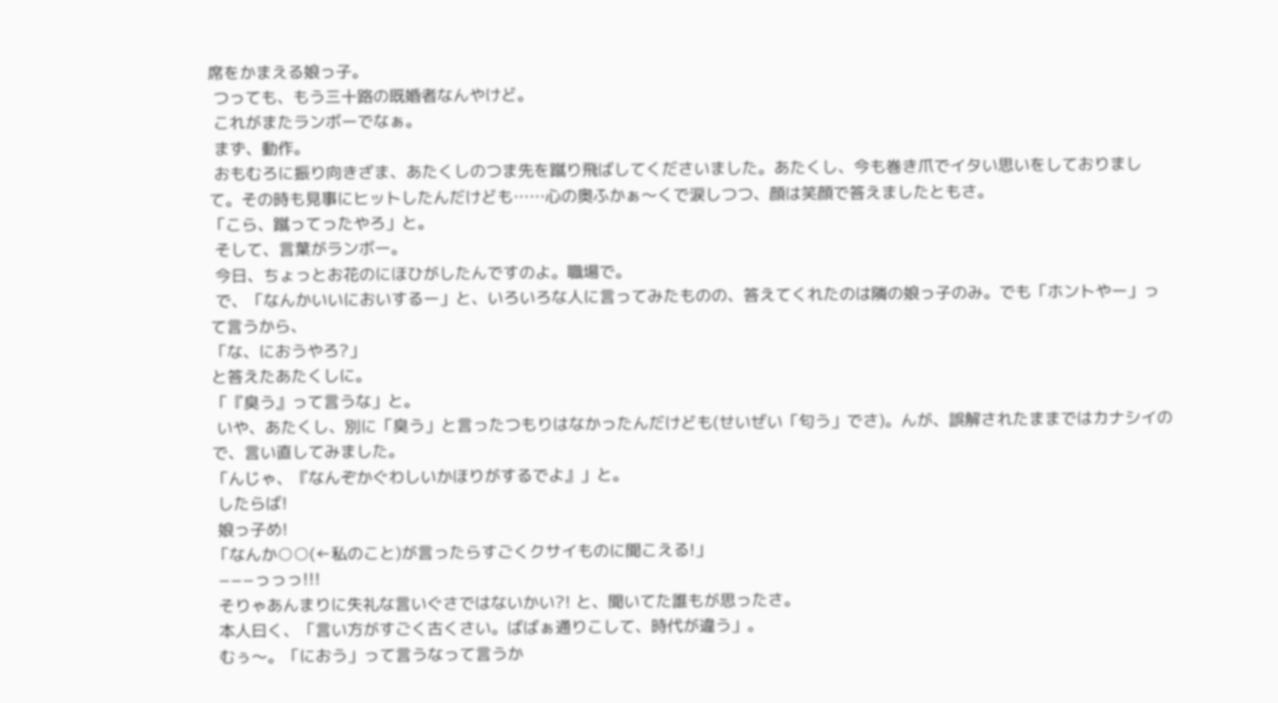席をかまえる娘っ子。
 つっても、もう三十路の既婚者なんやけど。
 これがまたランボーでなぁ。
 まず、動作。
 おもむろに振り向きざま、あたくしのつま先を蹴り飛ばしてくださいました。あたくし、今も巻き爪でイタい思いをしておりまして。その時も見事にヒットしたんだけども……心の奥ふかぁ〜くで涙しつつ、顔は笑顔で答えましたともさ。
「こら、蹴ってったやろ」と。
 そして、言葉がランボー。
 今日、ちょっとお花のにほひがしたんですのよ。職場で。
 で、「なんかいいにおいするー」と、いろいろな人に言ってみたものの、答えてくれたのは隣の娘っ子のみ。でも「ホントやー」って言うから、
「な、におうやろ?」
と答えたあたくしに。
「『臭う』って言うな」と。
 いや、あたくし、別に「臭う」と言ったつもりはなかったんだけども(せいぜい「匂う」でさ)。んが、誤解されたままではカナシイので、言い直してみました。
「んじゃ、『なんぞかぐわしいかほりがするでよ』」と。
 したらば!
 娘っ子め!
「なんか○○(←私のこと)が言ったらすごくクサイものに聞こえる!」
 −−−っっっ!!!
 そりゃあんまりに失礼な言いぐさではないかい?! と、聞いてた誰もが思ったさ。
 本人曰く、「言い方がすごく古くさい。ばばぁ通りこして、時代が違う」。
 むぅ〜。「におう」って言うなって言うか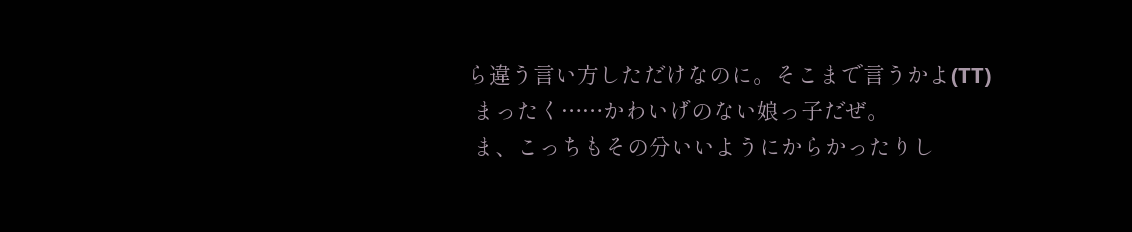ら違う言い方しただけなのに。そこまで言うかよ(TT)
 まったく……かわいげのない娘っ子だぜ。
 ま、こっちもその分いいようにからかったりし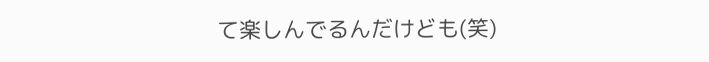て楽しんでるんだけども(笑)